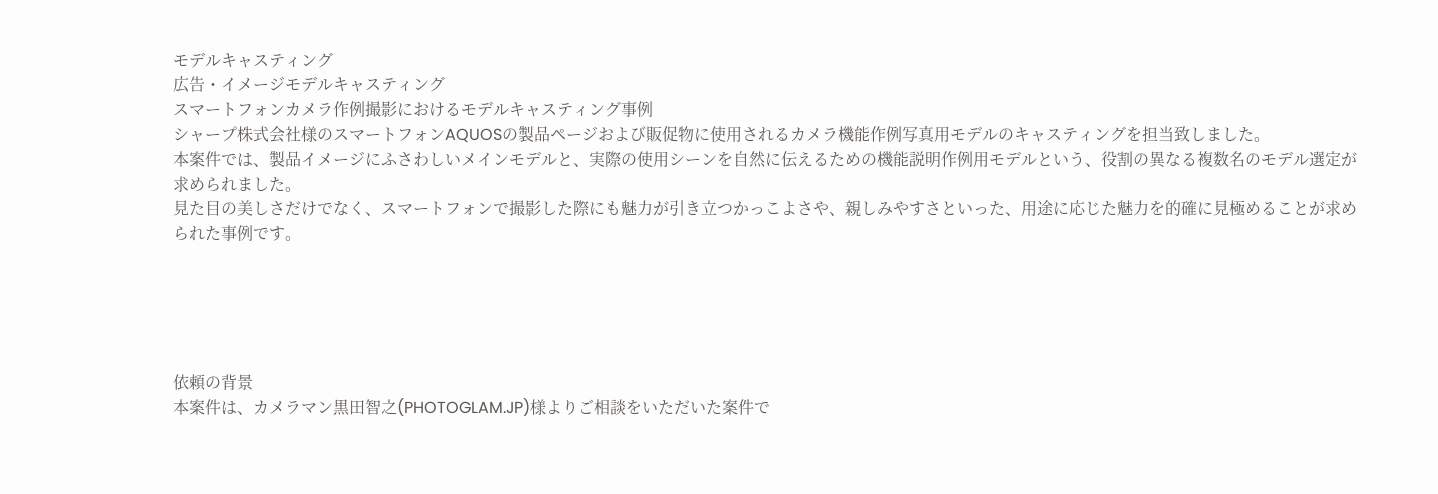モデルキャスティング
広告・イメージモデルキャスティング
スマートフォンカメラ作例撮影におけるモデルキャスティング事例
シャープ株式会社様のスマートフォンAQUOSの製品ページおよび販促物に使用されるカメラ機能作例写真用モデルのキャスティングを担当致しました。
本案件では、製品イメージにふさわしいメインモデルと、実際の使用シーンを自然に伝えるための機能説明作例用モデルという、役割の異なる複数名のモデル選定が求められました。
見た目の美しさだけでなく、スマートフォンで撮影した際にも魅力が引き立つかっこよさや、親しみやすさといった、用途に応じた魅力を的確に見極めることが求められた事例です。





依頼の背景
本案件は、カメラマン黒田智之(PHOTOGLAM.JP)様よりご相談をいただいた案件で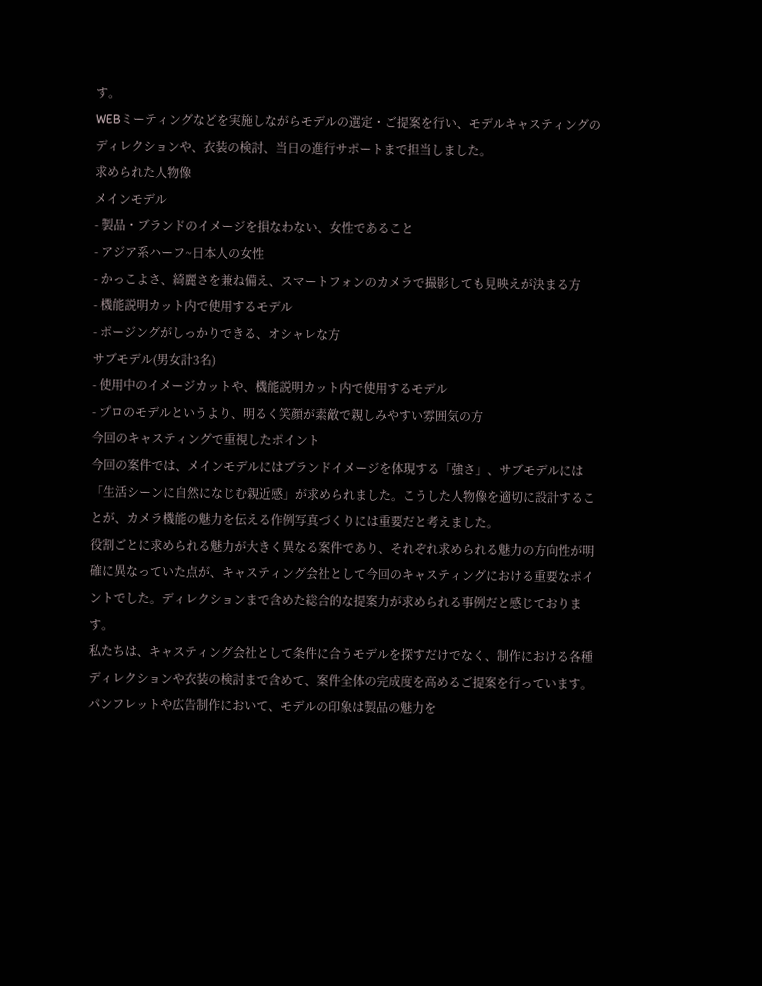す。
WEBミーティングなどを実施しながらモデルの選定・ご提案を行い、モデルキャスティングのディレクションや、衣装の検討、当日の進行サポートまで担当しました。
求められた人物像
メインモデル
- 製品・ブランドのイメージを損なわない、女性であること
- アジア系ハーフ~日本人の女性
- かっこよさ、綺麗さを兼ね備え、スマートフォンのカメラで撮影しても見映えが決まる方
- 機能説明カット内で使用するモデル
- ポージングがしっかりできる、オシャレな方
サブモデル(男女計3名)
- 使用中のイメージカットや、機能説明カット内で使用するモデル
- プロのモデルというより、明るく笑顔が素敵で親しみやすい雰囲気の方
今回のキャスティングで重視したポイント
今回の案件では、メインモデルにはブランドイメージを体現する「強さ」、サブモデルには「生活シーンに自然になじむ親近感」が求められました。こうした人物像を適切に設計することが、カメラ機能の魅力を伝える作例写真づくりには重要だと考えました。
役割ごとに求められる魅力が大きく異なる案件であり、それぞれ求められる魅力の方向性が明確に異なっていた点が、キャスティング会社として今回のキャスティングにおける重要なポイントでした。ディレクションまで含めた総合的な提案力が求められる事例だと感じております。
私たちは、キャスティング会社として条件に合うモデルを探すだけでなく、制作における各種ディレクションや衣装の検討まで含めて、案件全体の完成度を高めるご提案を行っています。
パンフレットや広告制作において、モデルの印象は製品の魅力を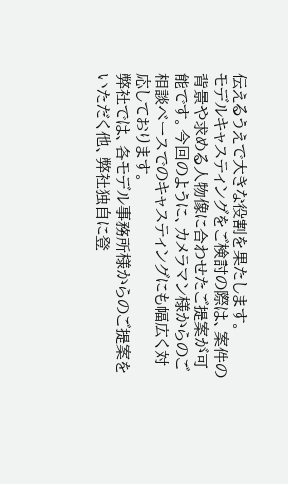伝えるうえで大きな役割を果たします。
モデルキャスティングをご検討の際は、案件の背景や求める人物像に合わせたご提案が可能です。今回のように、カメラマン様からのご相談ベースでのキャスティングにも幅広く対応しております。
弊社では、各モデル事務所様からのご提案をいただく他、弊社独自に登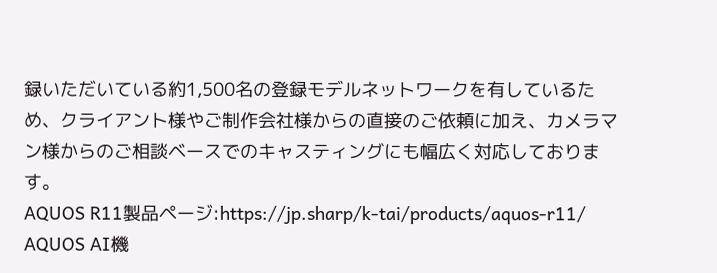録いただいている約1,500名の登録モデルネットワークを有しているため、クライアント様やご制作会社様からの直接のご依頼に加え、カメラマン様からのご相談ベースでのキャスティングにも幅広く対応しております。
AQUOS R11製品ページ:https://jp.sharp/k-tai/products/aquos-r11/
AQUOS AI機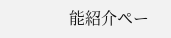能紹介ペー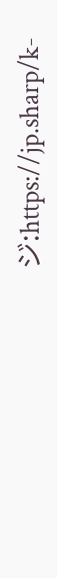ジ:https://jp.sharp/k-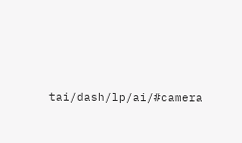tai/dash/lp/ai/#camera